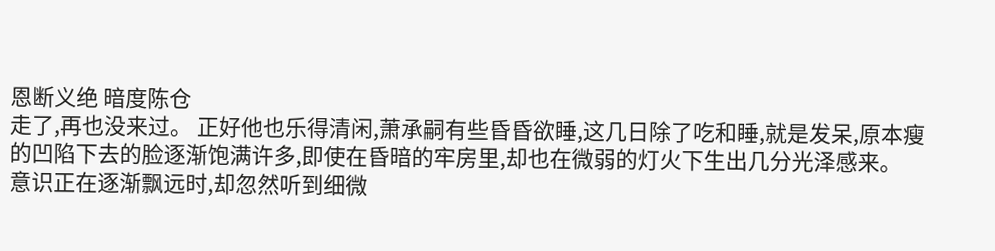恩断义绝 暗度陈仓
走了,再也没来过。 正好他也乐得清闲,萧承嗣有些昏昏欲睡,这几日除了吃和睡,就是发呆,原本瘦的凹陷下去的脸逐渐饱满许多,即使在昏暗的牢房里,却也在微弱的灯火下生出几分光泽感来。 意识正在逐渐飘远时,却忽然听到细微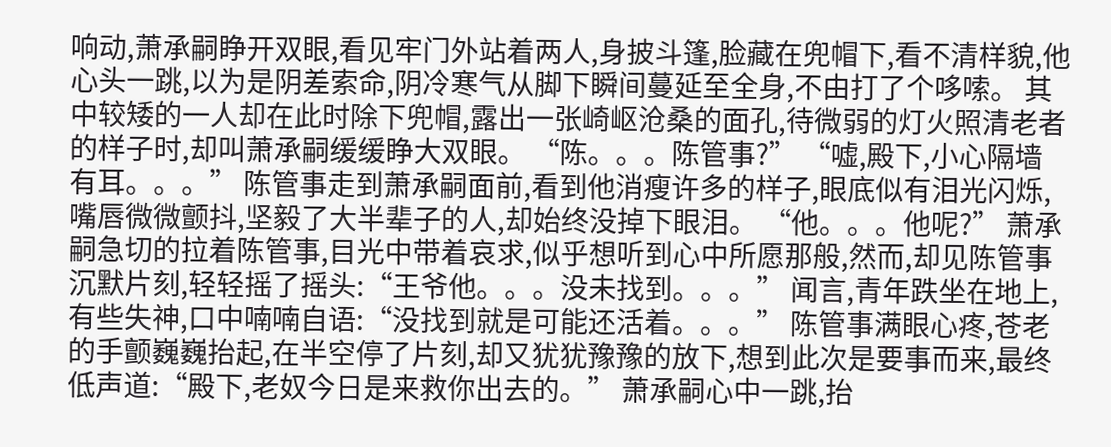响动,萧承嗣睁开双眼,看见牢门外站着两人,身披斗篷,脸藏在兜帽下,看不清样貌,他心头一跳,以为是阴差索命,阴冷寒气从脚下瞬间蔓延至全身,不由打了个哆嗦。 其中较矮的一人却在此时除下兜帽,露出一张崎岖沧桑的面孔,待微弱的灯火照清老者的样子时,却叫萧承嗣缓缓睁大双眼。 “陈。。。陈管事?” “嘘,殿下,小心隔墙有耳。。。” 陈管事走到萧承嗣面前,看到他消瘦许多的样子,眼底似有泪光闪烁,嘴唇微微颤抖,坚毅了大半辈子的人,却始终没掉下眼泪。 “他。。。他呢?” 萧承嗣急切的拉着陈管事,目光中带着哀求,似乎想听到心中所愿那般,然而,却见陈管事沉默片刻,轻轻摇了摇头:“王爷他。。。没未找到。。。” 闻言,青年跌坐在地上,有些失神,口中喃喃自语:“没找到就是可能还活着。。。” 陈管事满眼心疼,苍老的手颤巍巍抬起,在半空停了片刻,却又犹犹豫豫的放下,想到此次是要事而来,最终低声道:“殿下,老奴今日是来救你出去的。” 萧承嗣心中一跳,抬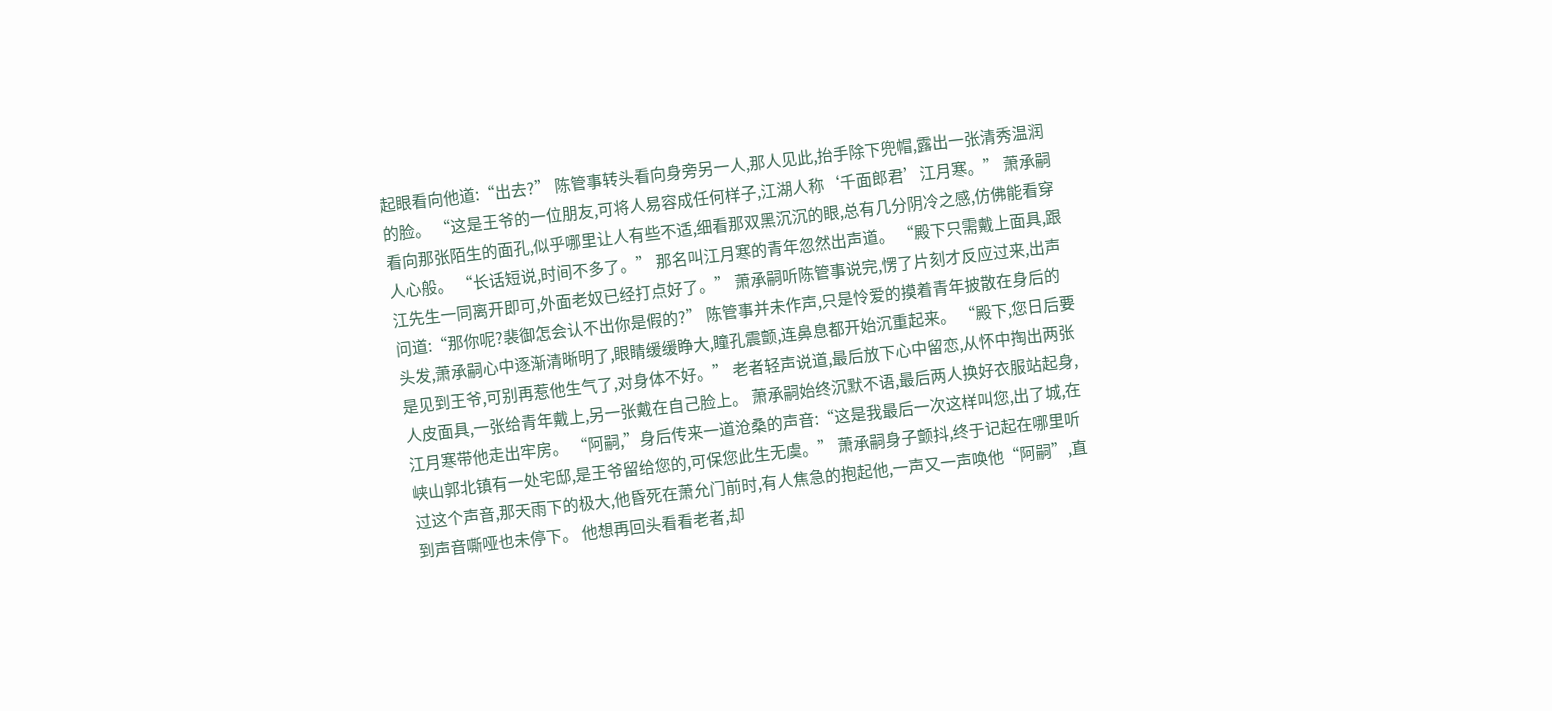起眼看向他道:“出去?” 陈管事转头看向身旁另一人,那人见此,抬手除下兜帽,露出一张清秀温润的脸。 “这是王爷的一位朋友,可将人易容成任何样子,江湖人称‘千面郎君’江月寒。” 萧承嗣看向那张陌生的面孔,似乎哪里让人有些不适,细看那双黑沉沉的眼,总有几分阴冷之感,仿佛能看穿人心般。 “长话短说,时间不多了。” 那名叫江月寒的青年忽然出声道。 “殿下只需戴上面具,跟江先生一同离开即可,外面老奴已经打点好了。” 萧承嗣听陈管事说完,愣了片刻才反应过来,出声问道:“那你呢?裴御怎会认不出你是假的?” 陈管事并未作声,只是怜爱的摸着青年披散在身后的头发,萧承嗣心中逐渐清晰明了,眼睛缓缓睁大,瞳孔震颤,连鼻息都开始沉重起来。 “殿下,您日后要是见到王爷,可别再惹他生气了,对身体不好。” 老者轻声说道,最后放下心中留恋,从怀中掏出两张人皮面具,一张给青年戴上,另一张戴在自己脸上。 萧承嗣始终沉默不语,最后两人换好衣服站起身,江月寒带他走出牢房。 “阿嗣,”身后传来一道沧桑的声音:“这是我最后一次这样叫您,出了城,在峡山郭北镇有一处宅邸,是王爷留给您的,可保您此生无虞。” 萧承嗣身子颤抖,终于记起在哪里听过这个声音,那天雨下的极大,他昏死在萧允门前时,有人焦急的抱起他,一声又一声唤他“阿嗣”,直到声音嘶哑也未停下。 他想再回头看看老者,却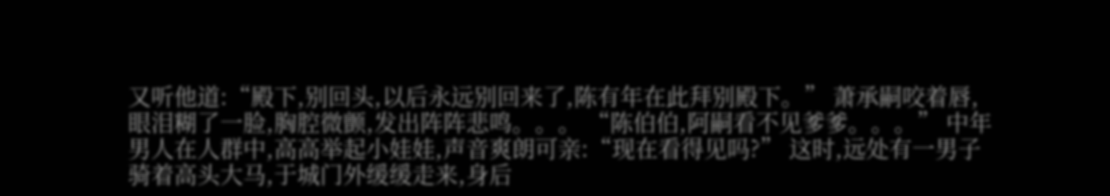又听他道:“殿下,别回头,以后永远别回来了,陈有年在此拜别殿下。” 萧承嗣咬着唇,眼泪糊了一脸,胸腔微颤,发出阵阵悲鸣。。。 “陈伯伯,阿嗣看不见爹爹。。。” 中年男人在人群中,高高举起小娃娃,声音爽朗可亲:“现在看得见吗?” 这时,远处有一男子骑着高头大马,于城门外缓缓走来,身后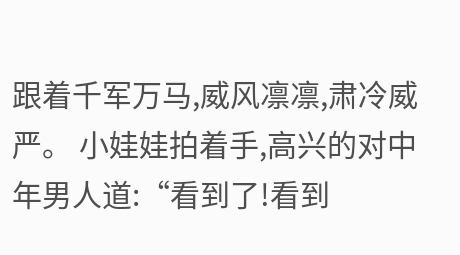跟着千军万马,威风凛凛,肃冷威严。 小娃娃拍着手,高兴的对中年男人道:“看到了!看到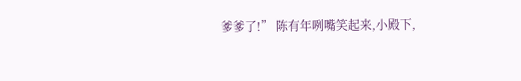爹爹了!” 陈有年咧嘴笑起来,小殿下,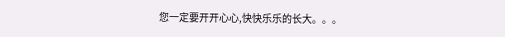您一定要开开心心,快快乐乐的长大。。。